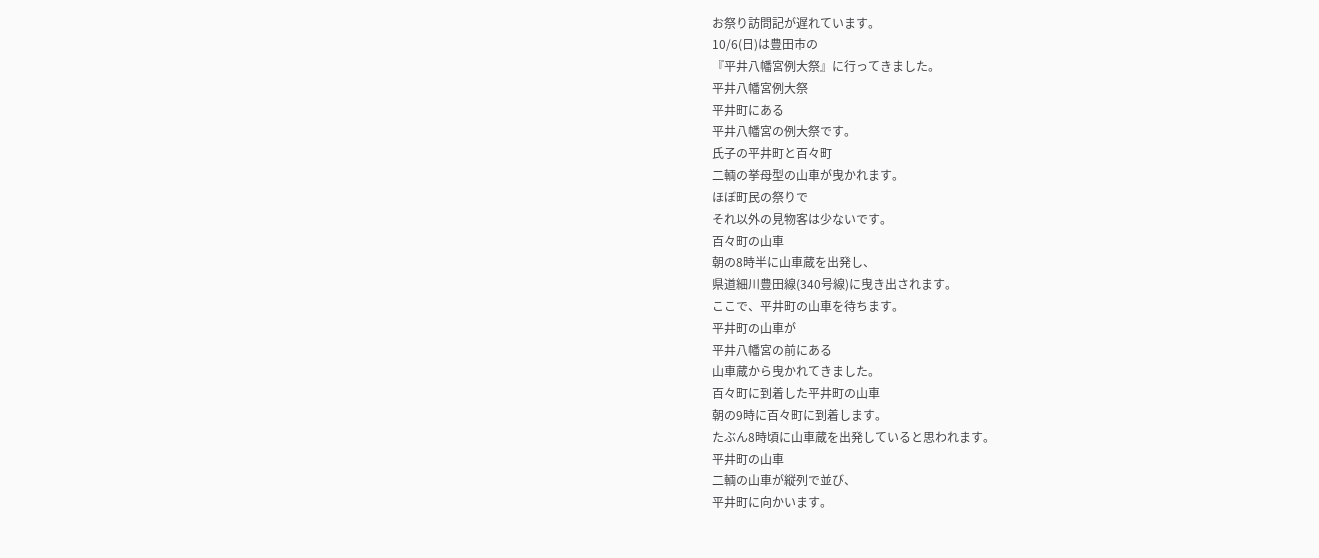お祭り訪問記が遅れています。
10/6(日)は豊田市の
『平井八幡宮例大祭』に行ってきました。
平井八幡宮例大祭
平井町にある
平井八幡宮の例大祭です。
氏子の平井町と百々町
二輌の挙母型の山車が曳かれます。
ほぼ町民の祭りで
それ以外の見物客は少ないです。
百々町の山車
朝の8時半に山車蔵を出発し、
県道細川豊田線(340号線)に曳き出されます。
ここで、平井町の山車を待ちます。
平井町の山車が
平井八幡宮の前にある
山車蔵から曳かれてきました。
百々町に到着した平井町の山車
朝の9時に百々町に到着します。
たぶん8時頃に山車蔵を出発していると思われます。
平井町の山車
二輌の山車が縦列で並び、
平井町に向かいます。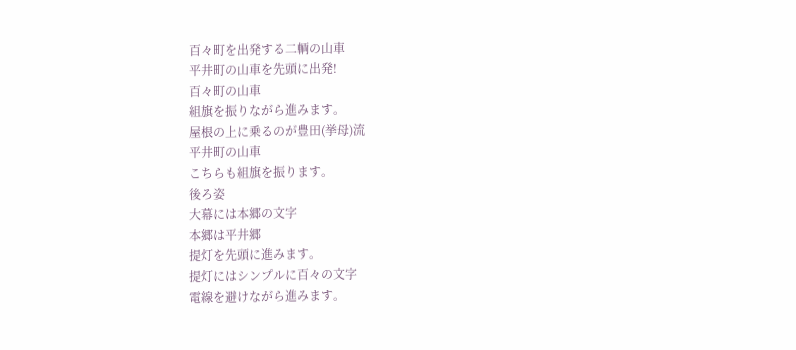百々町を出発する二輌の山車
平井町の山車を先頭に出発!
百々町の山車
組旗を振りながら進みます。
屋根の上に乗るのが豊田(挙母)流
平井町の山車
こちらも組旗を振ります。
後ろ姿
大幕には本郷の文字
本郷は平井郷
提灯を先頭に進みます。
提灯にはシンプルに百々の文字
電線を避けながら進みます。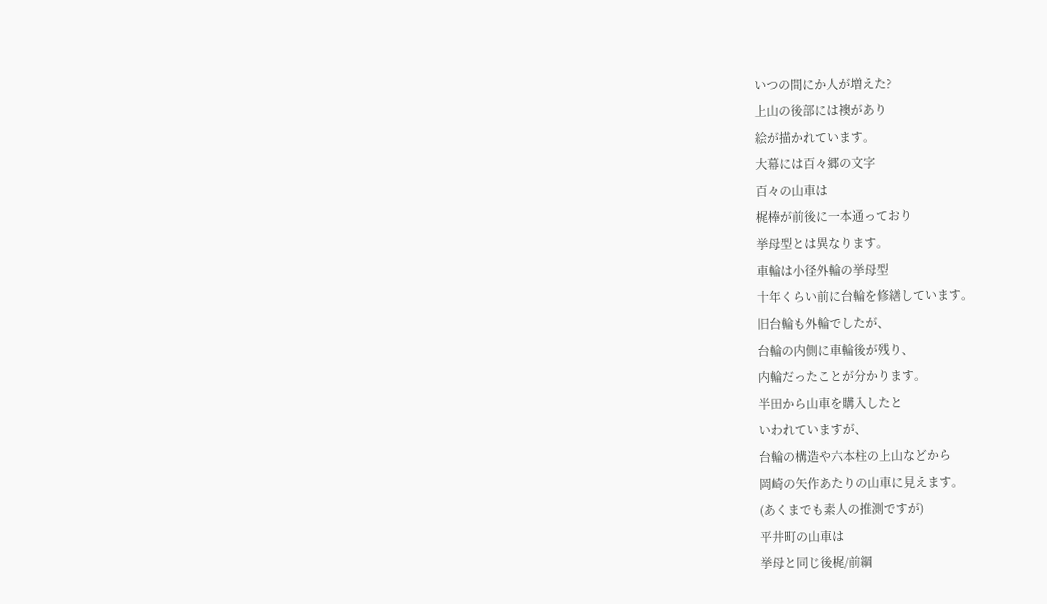いつの間にか人が増えた?
上山の後部には襖があり
絵が描かれています。
大幕には百々郷の文字
百々の山車は
梶棒が前後に一本通っており
挙母型とは異なります。
車輪は小径外輪の挙母型
十年くらい前に台輪を修繕しています。
旧台輪も外輪でしたが、
台輪の内側に車輪後が残り、
内輪だったことが分かります。
半田から山車を購入したと
いわれていますが、
台輪の構造や六本柱の上山などから
岡崎の矢作あたりの山車に見えます。
(あくまでも素人の推測ですが)
平井町の山車は
挙母と同じ後梶/前綱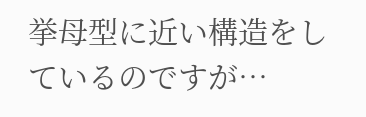挙母型に近い構造をしているのですが…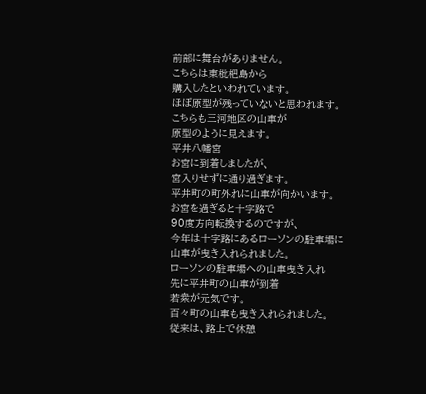前部に舞台がありません。
こちらは東枇杷島から
購入したといわれています。
ほぼ原型が残っていないと思われます。
こちらも三河地区の山車が
原型のように見えます。
平井八幡宮
お宮に到着しましたが、
宮入りせずに通り過ぎます。
平井町の町外れに山車が向かいます。
お宮を過ぎると十字路で
90度方向転換するのですが、
今年は十字路にあるローソンの駐車場に
山車が曳き入れられました。
ローソンの駐車場への山車曳き入れ
先に平井町の山車が到着
若衆が元気です。
百々町の山車も曳き入れられました。
従来は、路上で休憩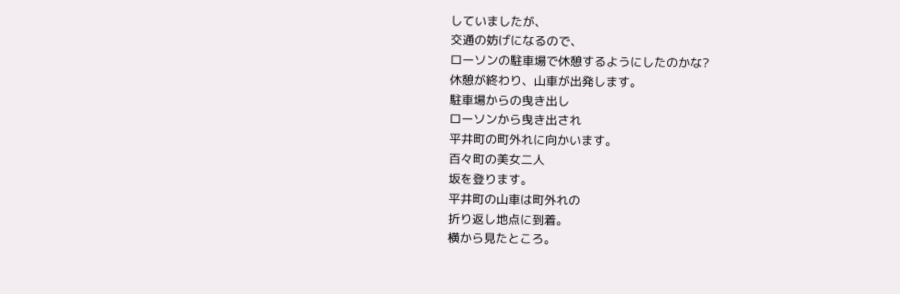していましたが、
交通の妨げになるので、
ローソンの駐車場で休憩するようにしたのかな?
休憩が終わり、山車が出発します。
駐車場からの曳き出し
ローソンから曳き出され
平井町の町外れに向かいます。
百々町の美女二人
坂を登ります。
平井町の山車は町外れの
折り返し地点に到着。
横から見たところ。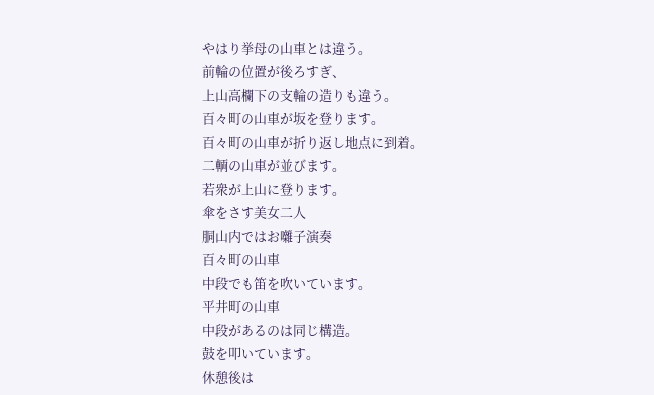やはり挙母の山車とは違う。
前輪の位置が後ろすぎ、
上山高欄下の支輪の造りも違う。
百々町の山車が坂を登ります。
百々町の山車が折り返し地点に到着。
二輌の山車が並びます。
若衆が上山に登ります。
傘をさす美女二人
胴山内ではお囃子演奏
百々町の山車
中段でも笛を吹いています。
平井町の山車
中段があるのは同じ構造。
鼓を叩いています。
休憩後は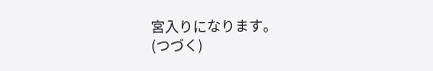宮入りになります。
(つづく)